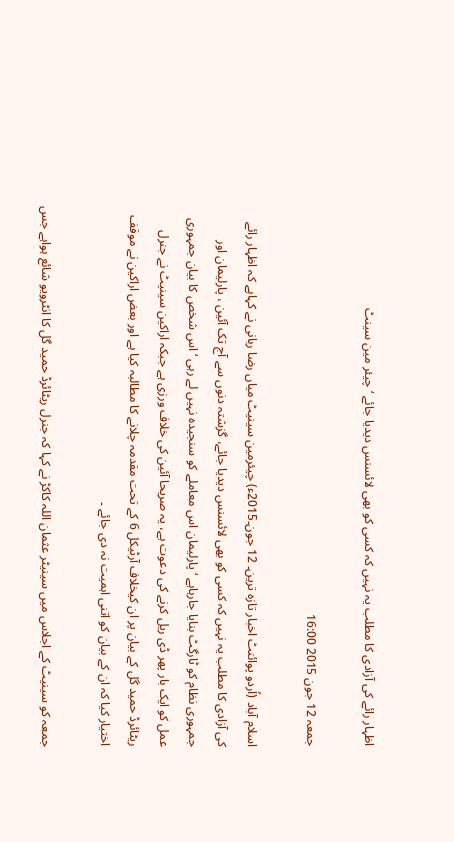اظہار رائے کی آزادی کا مطلب یہ نہیں کہ کسی کو بھی لائسنس دیدیا جائے ‘چیئر مین سینٹ

جمعہ 12 جون 2015 16:00

اسلام آباد (اُردو پوائنٹ اخبار تازہ ترین۔ 12 جون۔2015ء) چیئرمین سینیٹ میاں رضا ربانی نے کہاہے کہ اظہار رائے کی آزادی کا مطلب یہ نہیں کہ کسی کو بھی لائسنس دیدیا جائے، گزشتہ دنوں سے آج تک آئین ، پارلیمان اور جمہوری نظام کو ٹارگٹ بنایا جارہاہے ‘ پارلیمان اس معاملے کو سنجیدہ نہیں لے رہی ‘ اس شخص کا بیان جمہوری عمل کو ایک بار پھر ڈی ریل کرنے کی دعوت ہے، یہ صریحا آئین کی خلاف ورزی ہے جبکہ اراکین سینیٹ نے جنرل ریٹائرڈ حمید گل کے بیان پر ان کیخلاف آرٹیکل 6 کے تحت مقدمہ چلانے کا مطالبہ کیا ہے اور بعض اراکین نے موقف اختیار کیا کہ ان کے بیان کو اتنی اہمیت نہ دی جائے ۔

جمعہ کو سینیٹ کے اجلاس میں سینیٹر عثمان اللہ کاکڑ نے کہا کہ جنرل ریٹائرڈ حمید گل کا انٹرویو شائع ہواہے جس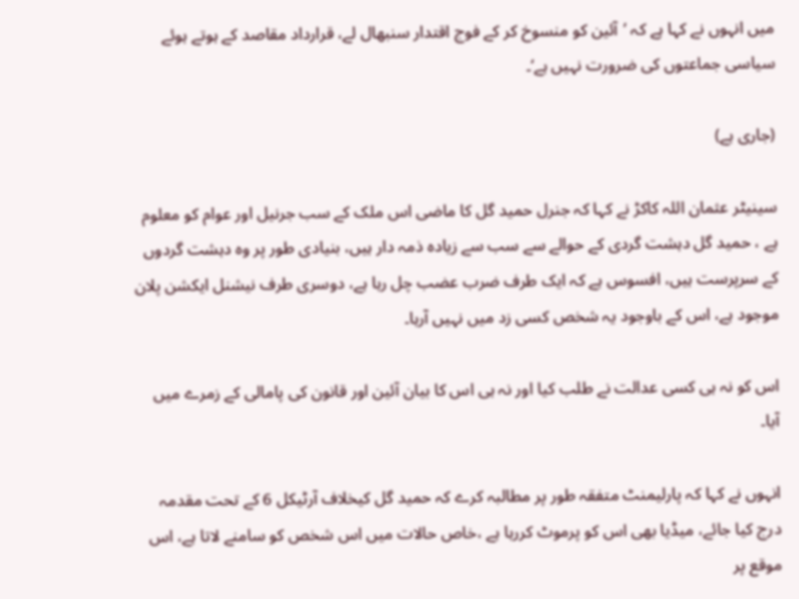میں انہوں نے کہا ہے کہ ’آئین کو منسوخ کر کے فوج اقتدار سنبھال لے، قرارداد مقاصد کے ہوتے ہوئے سیاسی جماعتوں کی ضرورت نہیں ہے‘۔

(جاری ہے)

سینیٹر عثمان اللہ کاکڑ نے کہا کہ جنرل حمید گل کا ماضی اس ملک کے سب جرنیل اور عوام کو معلوم ہے ، حمید گل دہشت گردی کے حوالے سے سب سے زیادہ ذمہ دار ہیں، بنیادی طور پر وہ دہشت گردوں کے سرپرست ہیں، افسوس ہے کہ ایک طرف ضرب عضب چل رہا ہے، دوسری طرف نیشنل ایکشن پلان موجود ہے، اس کے باوجود یہ شخص کسی زد میں نہیں آرہا۔

اس کو نہ ہی کسی عدالت نے طلب کیا اور نہ ہی اس کا بیان آئین اور قانون کی پامالی کے زمرے میں آیا۔

انہوں نے کہا کہ پارلیمنٹ متفقہ طور پر مطالبہ کرے کہ حمید گل کیخلاف آرٹیکل 6 کے تحت مقدمہ درج کیا جائے، میڈیا بھی اس کو پرموٹ کررہا ہے ،خاص حالات میں اس شخص کو سامنے لاتا ہے، اس موقع پر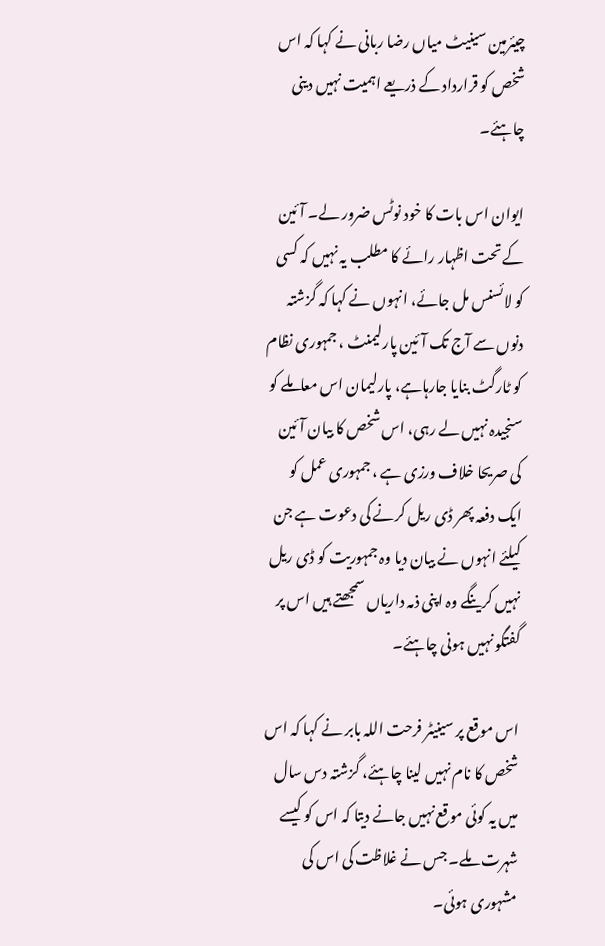چیئرمین سینیٹ میاں رضا ربانی نے کہا کہ اس شخص کو قرارداد کے ذریعے اہمیت نہیں دینی چاہئے۔

ایوان اس بات کا خود نوٹس ضرور لے۔ آئین کے تحت اظہار رائے کا مطلب یہ نہیں کہ کسی کو لائسنس مل جائے، انہوں نے کہا کہ گزشتہ دنوں سے آج تک آئین پارلیمنٹ ، جمہوری نظام کو ٹارگٹ بنایا جارہاہے، پارلیمان اس معاملے کو سنجیدہ نہیں لے رہی، اس شخص کا بیان آئین کی صریحا خلاف ورزی ہے ، جمہوری عمل کو ایک دفعہ پھر ڈی ریل کرنے کی دعوت ہے جن کیلئے انہوں نے بیان دیا وہ جمہوریت کو ڈی ریل نہیں کرینگے وہ اپنی ذمہ داریاں سمجھتے ہیں اس پر گفتگو نہیں ہونی چاہئے۔

اس موقع پر سینیٹر فرحت اللہ بابر نے کہا کہ اس شخص کا نام نہیں لینا چاہئے، گزشتہ دس سال میں یہ کوئی موقع نہیں جانے دیتا کہ اس کو کیسے شہرت ملے۔ جس نے غلاظت کی اس کی مشہوری ہوئی۔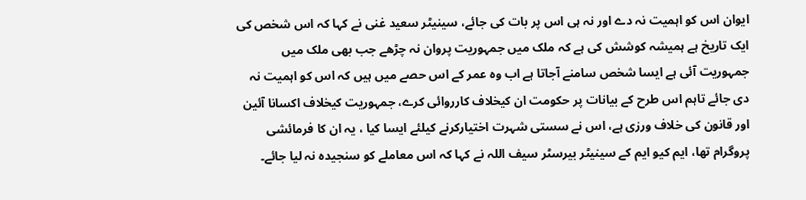ایوان اس کو اہمیت نہ دے اور نہ ہی اس پر بات کی جائے، سینیٹر سعید غنی نے کہا کہ اس شخص کی ایک تاریخ ہے ہمیشہ کوشش کی ہے کہ ملک میں جمہوریت پروان نہ چڑھے جب بھی ملک میں جمہوریت آئی ہے ایسا شخص سامنے آجاتا ہے اب وہ عمر کے اس حصے میں ہیں کہ اس کو اہمیت نہ دی جائے تاہم اس طرح کے بیانات پر حکومت ان کیخلاف کارروائی کرے، جمہوریت کیخلاف اکسانا آئین اور قانون کی خلاف ورزی ہے، اس نے سستی شہرت اختیارکرنے کیلئے ایسا کیا ، یہ ان کا فرمائشی پروگرام تھا، ایم کیو ایم کے سینیٹر بیرسٹر سیف اللہ نے کہا کہ اس معاملے کو سنجیدہ نہ لیا جائے۔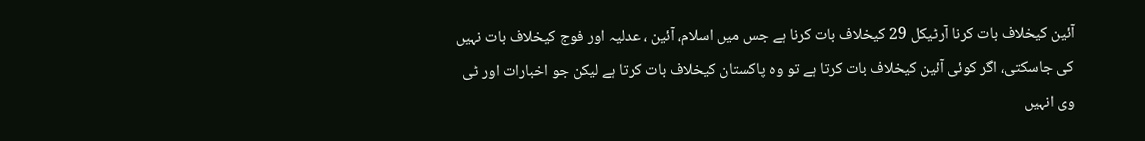آئین کیخلاف بات کرنا آرٹیکل 29 کیخلاف بات کرنا ہے جس میں اسلام، آئین ، عدلیہ اور فوج کیخلاف بات نہیں کی جاسکتی، اگر کوئی آئین کیخلاف بات کرتا ہے تو وہ پاکستان کیخلاف بات کرتا ہے لیکن جو اخبارات اور ٹی وی انہیں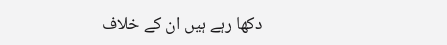دکھا رہے ہیں ان کے خلاف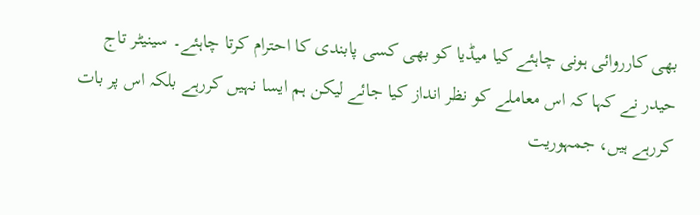بھی کارروائی ہونی چاہئے کیا میڈیا کو بھی کسی پابندی کا احترام کرتا چاہئے۔ سینیٹر تاج حیدر نے کہا کہ اس معاملے کو نظر انداز کیا جائے لیکن ہم ایسا نہیں کررہے بلکہ اس پر بات کررہے ہیں، جمہوریت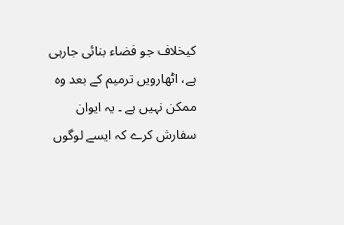کیخلاف جو فضاء بنائی جارہی ہے، اٹھارویں ترمیم کے بعد وہ ممکن نہیں ہے ۔ یہ ایوان سفارش کرے کہ ایسے لوگوں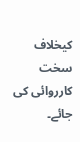کیخلاف سخت کارروائی کی جائے۔